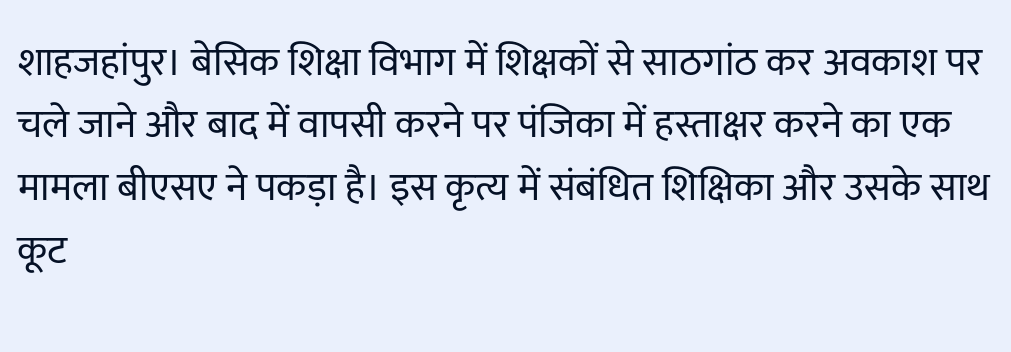शाहजहांपुर। बेसिक शिक्षा विभाग में शिक्षकों से साठगांठ कर अवकाश पर चले जाने और बाद में वापसी करने पर पंजिका में हस्ताक्षर करने का एक मामला बीएसए ने पकड़ा है। इस कृत्य में संबंधित शिक्षिका और उसके साथ कूट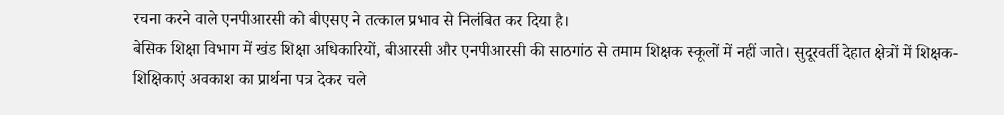रचना करने वाले एनपीआरसी को बीएसए ने तत्काल प्रभाव से निलंबित कर दिया है।
बेसिक शिक्षा विभाग में खंड शिक्षा अधिकारियों, बीआरसी और एनपीआरसी की साठगांठ से तमाम शिक्षक स्कूलों में नहीं जाते। सुदूरवर्ती देहात क्षेत्रों में शिक्षक-शिक्षिकाएं अवकाश का प्रार्थना पत्र देकर चले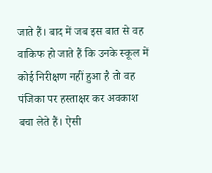जाते हैं। बाद में जब इस बात से वह वाकिफ हो जाते हैं कि उनके स्कूल में कोई निरीक्षण नहीं हुआ है तो वह पंजिका पर हस्ताक्षर कर अवकाश बचा लेते हैं। ऐसी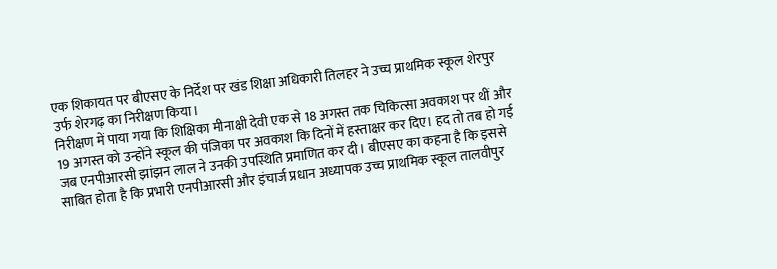एक शिकायत पर बीएसए के निर्देश पर खंड शिक्षा अधिकारी तिलहर ने उच्च प्राथमिक स्कूल शेरपुर उर्फ शेरगढ़ का निरीक्षण किया।
निरीक्षण में पाया गया कि शिक्षिका मीनाक्षी देवी एक से 18 अगस्त तक चिकित्सा अवकाश पर थीं और 19 अगस्त को उन्होंने स्कूल की पंजिका पर अवकाश कि दिनों में हस्ताक्षर कर दिए। हद तो तब हो गई जब एनपीआरसी झांझन लाल ने उनकी उपस्थिति प्रमाणित कर दी। बीएसए का कहना है कि इससे साबित होता है कि प्रभारी एनपीआरसी और इंचार्ज प्रधान अध्यापक उच्च प्राथमिक स्कूल तालवीपुर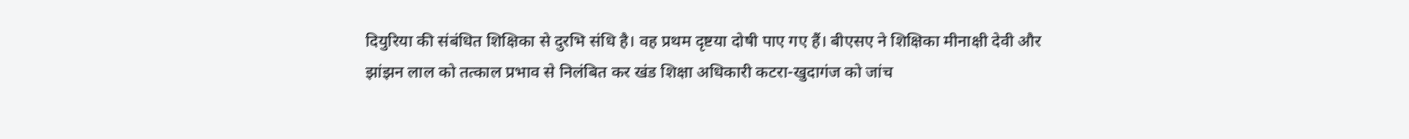दियुरिया की संबंधित शिक्षिका से दुरभि संधि है। वह प्रथम दृष्टया दोषी पाए गए हैं। बीएसए ने शिक्षिका मीनाक्षी देवी और झांझन लाल को तत्काल प्रभाव से निलंबित कर खंड शिक्षा अधिकारी कटरा-खुदागंज को जांच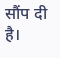सौंप दी है।